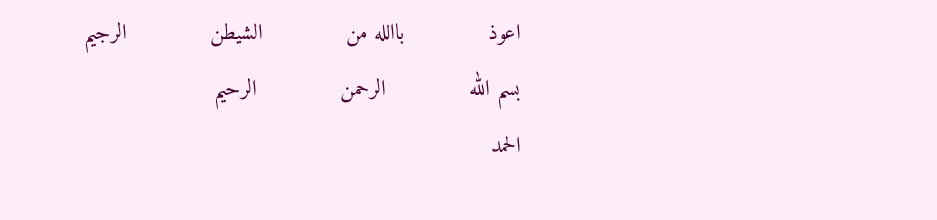اعوذ             باالله من             الشيطن             الرجيم                بسم الله             الرحمن             الرحيم                الحمد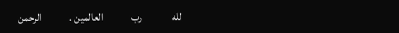لله              رب             العالمين .             الرحمن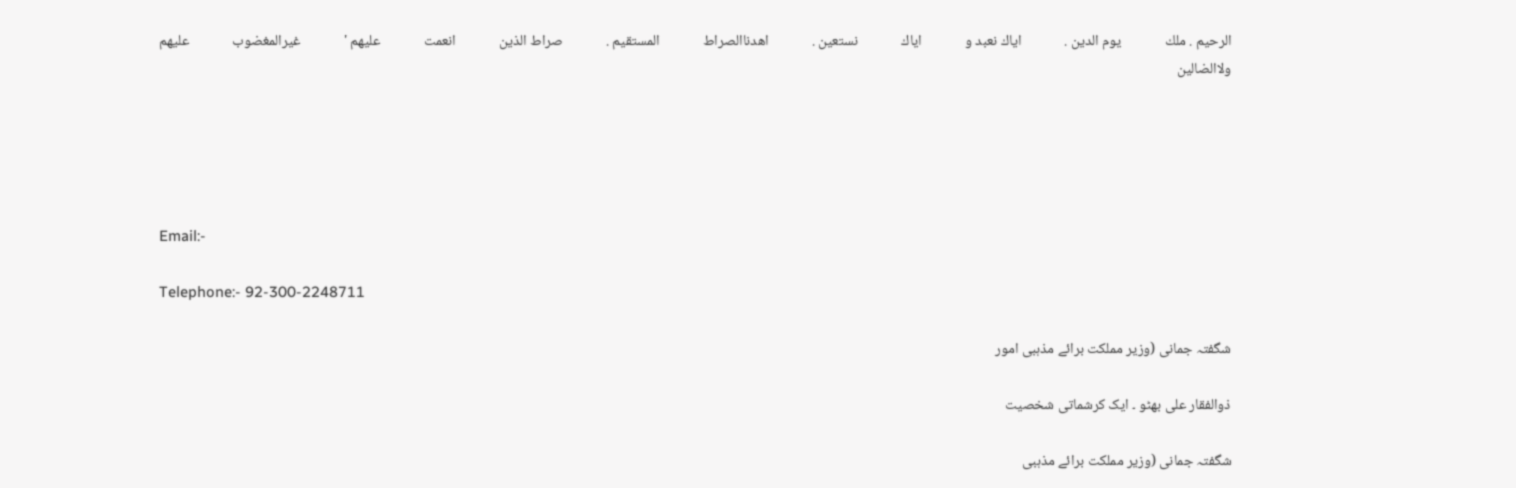الرحيم . ملك             يوم الدين .             اياك نعبد و             اياك             نستعين .             اهدناالصراط             المستقيم .             صراط الذين             انعمت             عليهم '             غيرالمغضوب             عليهم             ولاالضالين





Email:-

Telephone:- 92-300-2248711

شگفتہ جمانی (وزیر مملکت برائے مذہبی امور

ذوالفقار علی بھٹو ۔ ایک کرشماتی شخصیت

شگفتہ جمانی (وزیر مملکت برائے مذہبی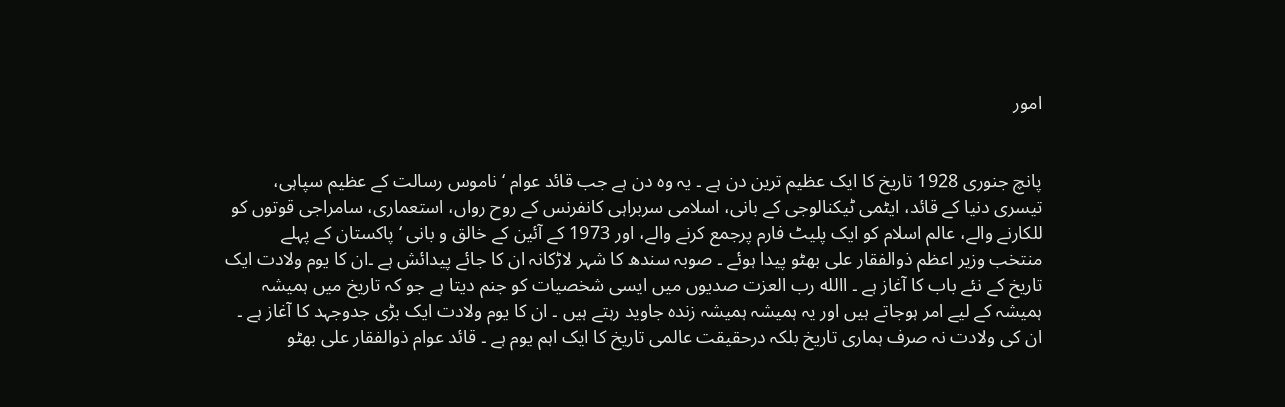امور


پانچ جنوری 1928 تاریخ کا ایک عظیم ترین دن ہے ۔ یہ وہ دن ہے جب قائد عوام ‘ ناموس رسالت کے عظیم سپاہی، تیسری دنیا کے قائد، ایٹمی ٹیکنالوجی کے بانی، اسلامی سربراہی کانفرنس کے روح رواں، استعماری، سامراجی قوتوں کو للکارنے والے، عالم اسلام کو ایک پلیٹ فارم پرجمع کرنے والے، اور 1973 کے آئین کے خالق و بانی ‘ پاکستان کے پہلے منتخب وزیر اعظم ذوالفقار علی بھٹو پیدا ہوئے ۔ صوبہ سندھ کا شہر لاڑکانہ ان کا جائے پیدائش ہے ۔ان کا یوم ولادت ایک تاریخ کے نئے باب کا آغاز ہے ۔ االله رب العزت صدیوں میں ایسی شخصیات کو جنم دیتا ہے جو کہ تاریخ میں ہمیشہ ہمیشہ کے لیے امر ہوجاتے ہیں اور یہ ہمیشہ ہمیشہ زندہ جاوید رہتے ہیں ۔ ان کا یوم ولادت ایک بڑی جدوجہد کا آغاز ہے ۔ ان کی ولادت نہ صرف ہماری تاریخ بلکہ درحقیقت عالمی تاریخ کا ایک اہم یوم ہے ۔ قائد عوام ذوالفقار علی بھٹو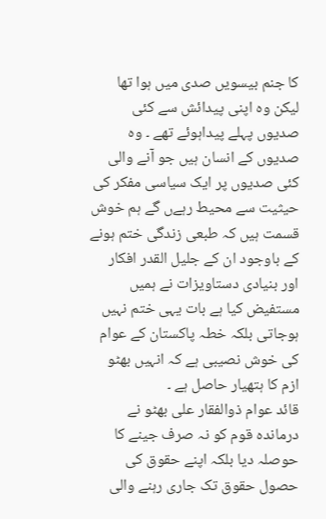کا جنم بیسویں صدی میں ہوا تھا لیکن وہ اپنی پیدائش سے کئی صدیوں پہلے پیداہوئے تھے ۔ وہ صدیوں کے انسان ہیں جو آنے والی کئی صدیوں پر ایک سیاسی مفکر کی حیثیت سے محیط رہےں گے ہم خوش قسمت ہیں کہ طبعی زندگی ختم ہونے کے باوجود ان کے جلیل القدر افکار اور بنیادی دستاویزات نے ہمیں مستفیض کیا ہے بات یہی ختم نہیں ہوجاتی بلکہ خطہ پاکستان کے عوام کی خوش نصیبی ہے کہ انہیں بھٹو ازم کا ہتھیار حاصل ہے ۔
قائد عوام ذوالفقار علی بھٹو نے درماندہ قوم کو نہ صرف جینے کا حوصلہ دیا بلکہ اپنے حقوق کی حصول حقوق تک جاری رہنے والی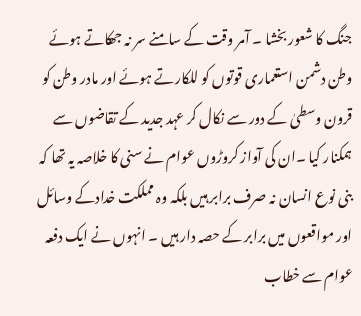جنگ کا شعور بخشا ۔ آمر وقت کے سامنے سر نہ جھکاتے ہوئے وطن دشمن استعماری قوتوں کو للکارتے ہوئے اور مادر وطن کو قرون وسطیٰ کے دور سے نکال کر عہد جدید کے تقاضوں سے ہمکنار کیا ۔ان کی آواز کروڑوں عوام نے سنی کا خلاصہ یہ تھا کہ بنی نوع انسان نہ صرف برابر ہیں بلکہ وہ مملکت خدادکے وسائل اور مواقعوں میں برابر کے حصہ دار ہیں ۔ انہوں نے ایک دفعہ عوام سے خطاب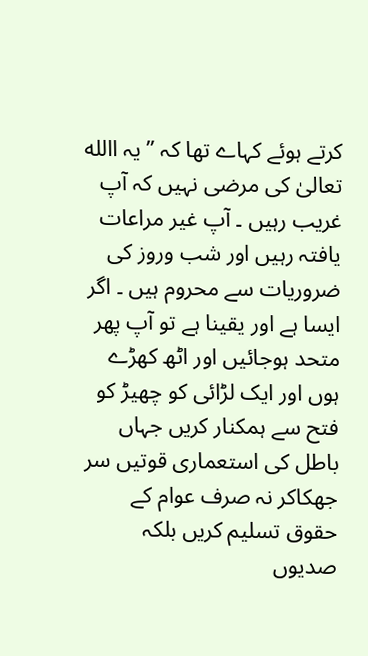کرتے ہوئے کہاے تھا کہ ”یہ االله تعالیٰ کی مرضی نہیں کہ آپ غریب رہیں ۔ آپ غیر مراعات یافتہ رہیں اور شب وروز کی ضروریات سے محروم ہیں ۔ اگر ایسا ہے اور یقینا ہے تو آپ پھر متحد ہوجائیں اور اٹھ کھڑے ہوں اور ایک لڑائی کو چھیڑ کو فتح سے ہمکنار کریں جہاں باطل کی استعماری قوتیں سر جھکاکر نہ صرف عوام کے حقوق تسلیم کریں بلکہ صدیوں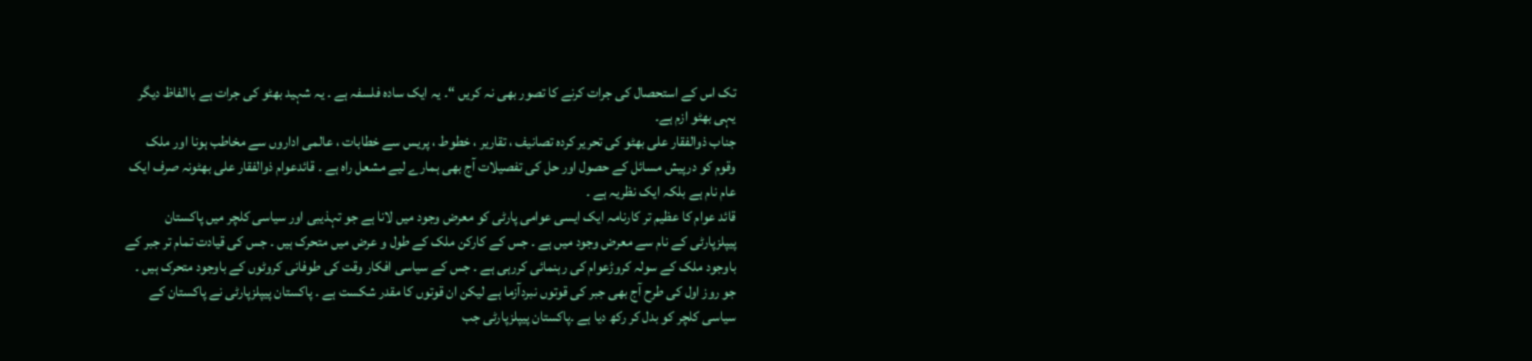تک اس کے استحصال کی جرات کرنے کا تصور بھی نہ کریں “۔ یہ ایک سادہ فلسفہ ہے ۔ یہ شہید بھٹو کی جرات ہے باالفاظ دیگر یہی بھٹو ازم ہے۔
جناب ذوالفقار علی بھٹو کی تحریر کردہ تصانیف ، تقاریر ، خطوط ، پریس سے خطابات ، عالمی اداروں سے مخاطب ہونا اور ملک وقوم کو درپیش مسائل کے حصول اور حل کی تفصیلات آج بھی ہمارے لیے مشعل راہ ہے ۔ قائدعوام ذوالفقار علی بھٹونہ صرف ایک عام نام ہے بلکہ ایک نظریہ ہے ۔
قائد عوام کا عظیم تر کارنامہ ایک ایسی عوامی پارٹی کو معرض وجود میں لانا ہے جو تہذیبی اور سیاسی کلچر میں پاکستان پیپلزپارٹی کے نام سے معرض وجود میں ہے ۔ جس کے کارکن ملک کے طول و عرض میں متحرک ہیں ۔ جس کی قیادت تمام تر جبر کے باوجود ملک کے سولہ کروڑعوام کی رہنمائی کررہی ہے ۔ جس کے سیاسی افکار وقت کی طوفانی کروٹوں کے باوجود متحرک ہیں ۔ جو روز اول کی طرح آج بھی جبر کی قوتوں نبردآزما ہے لیکن ان قوتوں کا مقدر شکست ہے ۔ پاکستان پیپلزپارٹی نے پاکستان کے سیاسی کلچر کو بدل کر رکھ دیا ہے ۔پاکستان پیپلزپارٹی جب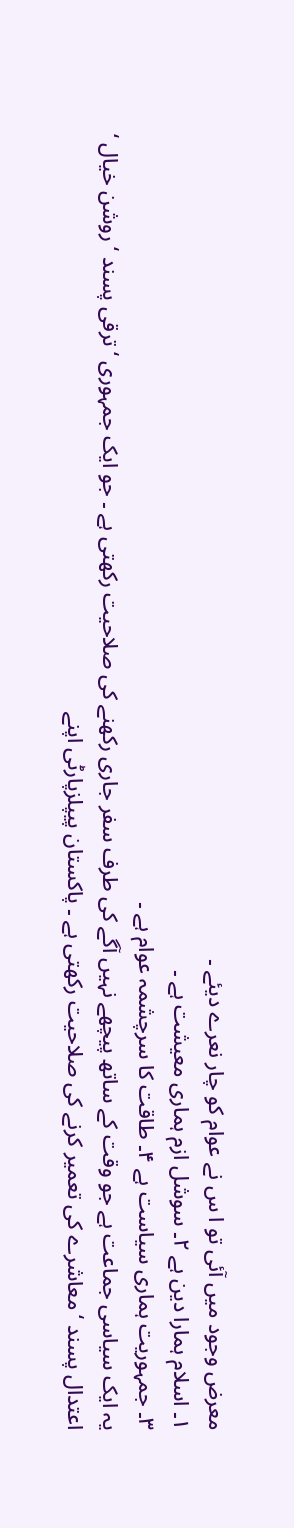معرض وجود میں آئی تو ا س نے عوام کو چار نعرے دیئے ۔
۱۔ اسلام ہمارا دین ہے ۲۔ سوشل ازم ہماری معیشت ہے ۔
۳۔ جمہوریت ہماری سیاست ہے ۴۔ طاقت کا سرچشمہ عوام ہے ۔
یہ ایک سیاسی جماعت ہے جو وقت کے ساتھ پیچھے نہیں آگے کی طرف سفر جاری رکھنے کی صلاحیت رکھتی ہے ۔ جو ایک جمہوری ‘ترقی پسند ‘ روشن خیال ‘ اعتدال پسند ‘ معاشرے کی تعمیر کرنے کی صلاحیت رکھتی ہے ۔ پاکستان پیپلزپارٹی اپنے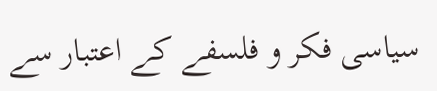سیاسی فکر و فلسفے کے اعتبار سے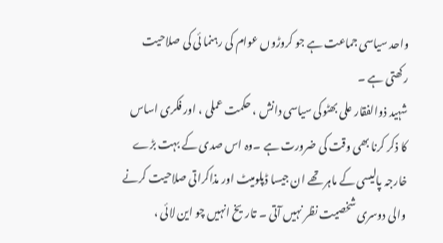واحد سیاسی جماعت ہے جو کروڑوں عوام کی رہنما ئی کی صلاحیت رکھتی ہے ۔
شہید ذوالفقار علی بھٹوکی سیاسی دانش ، حکمت عملی ، اور فکری اساس کا ذکر کرنا بھی وقت کی ضرورت ہے ۔وہ اس صدی کے بہت بڑے خارجہ پالیسی کے ماہر تھے ان جیسا ڈپلومیٹ اور مذاکراتی صلاحیت کرنے والی دوسری شخصیت نظر نہیں آتی ۔ تاریخ انہیں چو این لائی ،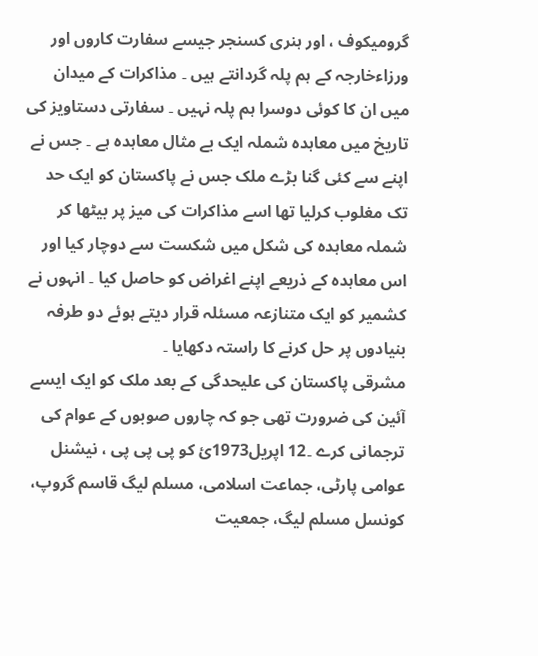گرومیکوف ، اور ہنری کسنجر جیسے سفارت کاروں اور ورزاءخارجہ کے ہم پلہ گردانتے ہیں ۔ مذاکرات کے میدان میں ان کا کوئی دوسرا ہم پلہ نہیں ۔ سفارتی دستاویز کی تاریخ میں معاہدہ شملہ ایک بے مثال معاہدہ ہے ۔ جس نے اپنے سے کئی گنا بڑے ملک جس نے پاکستان کو ایک حد تک مغلوب کرلیا تھا اسے مذاکرات کی میز پر بیٹھا کر شملہ معاہدہ کی شکل میں شکست سے دوچار کیا اور اس معاہدہ کے ذریعے اپنے اغراض کو حاصل کیا ۔ انہوں نے کشمیر کو ایک متنازعہ مسئلہ قرار دیتے ہوئے دو طرفہ بنیادوں پر حل کرنے کا راستہ دکھایا ۔
مشرقی پاکستان کی علیحدگی کے بعد ملک کو ایک ایسے آئین کی ضرورت تھی جو کہ چاروں صوبوں کے عوام کی ترجمانی کرے ۔12 اپریل1973ئ کو پی پی پی ، نیشنل عوامی پارٹی، جماعت اسلامی، مسلم لیگ قاسم گروپ، کونسل مسلم لیگ، جمعیت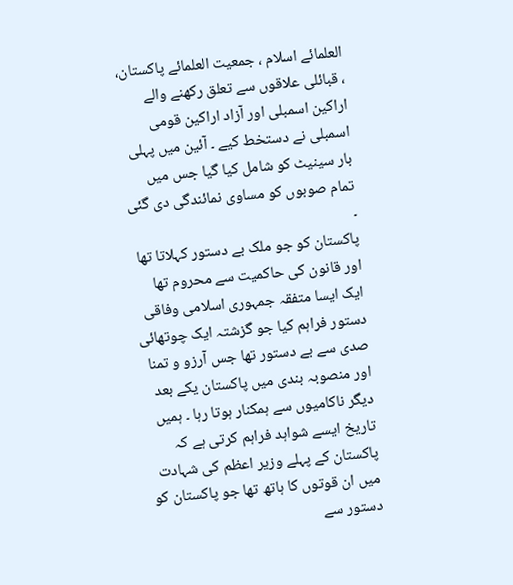العلمائے اسلام ، جمعیت العلمائے پاکستان، ، قبائلی علاقوں سے تعلق رکھنے والے اراکین اسمبلی اور آزاد اراکین قومی اسمبلی نے دستخط کیے ۔ آئین میں پہلی بار سینیٹ کو شامل کیا گیا جس میں تمام صوبوں کو مساوی نمائندگی دی گئی ۔
پاکستان کو جو ملک بے دستور کہلاتا تھا اور قانون کی حاکمیت سے محروم تھا ایک ایسا متفقہ جمہوری اسلامی وفاقی دستور فراہم کیا جو گزشتہ ایک چوتھائی صدی سے بے دستور تھا جس آرزو و تمنا اور منصوبہ بندی میں پاکستان یکے بعد دیگر ناکامیوں سے ہمکنار ہوتا رہا ۔ ہمیں تاریخ ایسے شواہد فراہم کرتی ہے کہ پاکستان کے پہلے وزیر اعظم کی شہادت میں ان قوتوں کا ہاتھ تھا جو پاکستان کو دستور سے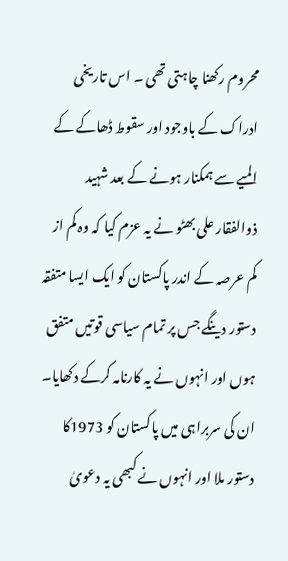محروم رکھنا چاہتی تھی ۔ اس تاریخی ادراک کے باوجود اور سقوط ڈھاکے کے المیے سے ہمکنار ہونے کے بعد شہید ذوالفقار علی بھٹو نے یہ عزم کیا کہ وہ کم از کم عرصہ کے اندر پاکستان کو ایک ایسا متفقہ دستور دینگے جس پر تمام سیاسی قوتیں متفق ہوں اور انہوں نے یہ کارنامہ کرکے دکھایا۔ ان کی سربراہی میں پاکستان کو 1973کا دستور ملا اور انہوں نے کبھی یہ دعویٰ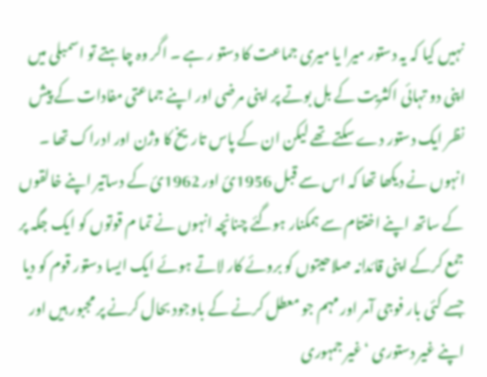نہیں کیا کہ یہ دستور میرا یا میری جماعت کا دستو ر ہے ۔ اگر وہ چاہتے تو اسمبلی میں اپنی دو تہائی اکثریت کے بل بوتے پر اپنی مرضی اور اپنے جماعتی مفادات کے پیش نظر ایک دستور دے سکتے تھے لیکن ان کے پاس تاریخ کا وژن اور ادراک تھا ۔ انہوں نے دیکھا تھا کہ اس سے قبل 1956ئ اور 1962ئ کے دساتیر اپنے خالقوں کے ساتھ اپنے اختتام سے ہمکنار ہوگئے چنانچہ انہوں نے تما م قوتوں کو ایک جگہ پر جمع کرکے اپنی قائدانہ صلاحیتوں کو بروئے کار لاتے ہوئے ایک ایسا دستور قوم کو دیا جسے کئی بار فوجی آمر اور مہم جو معطل کرنے کے باوجود بحال کرنے پر مجبور ہیں اور اپنے غیر دستوری ‘ غیر جمہوری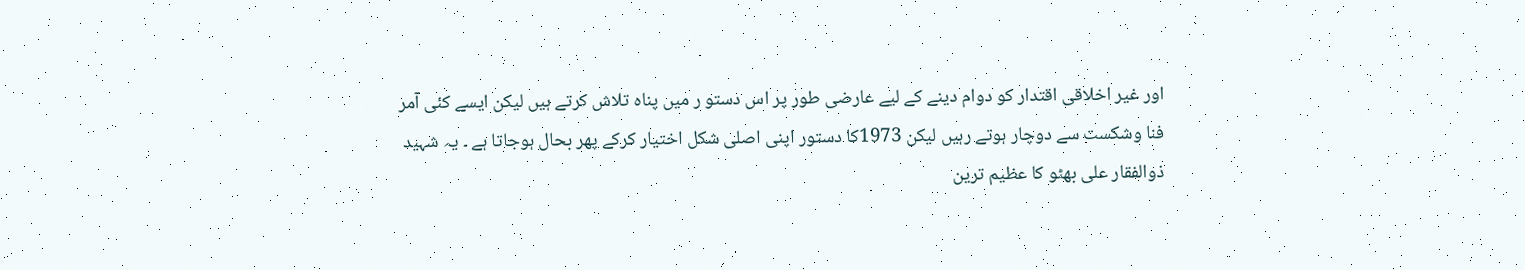اور غیر اخلاقی اقتدار کو دوام دینے کے لیے عارضی طور پر اس دستو ر میں پناہ تلاش کرتے ہیں لیکن ایسے کئی آمر فنا وشکست سے دوچار ہوتے رہیں لیکن 1973کا دستور اپنی اصلی شکل اختیار کرکے پھر بحال ہوجاتا ہے ۔ یہ شہید ذوالفقار علی بھٹو کا عظیم ترین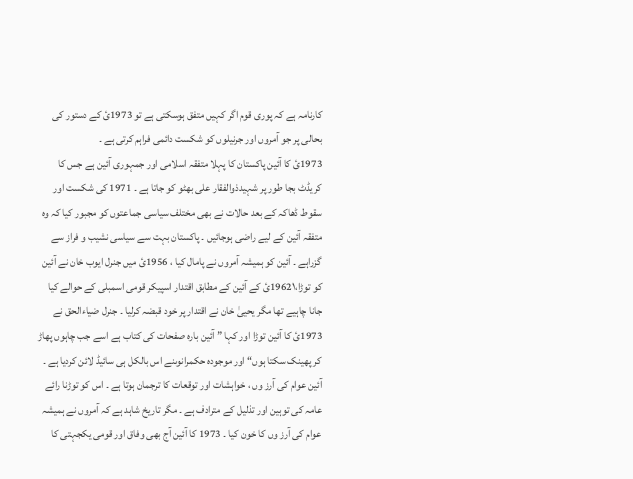کارنامہ ہے کہ پوری قوم اگر کہیں متفق ہوسکتی ہے تو 1973ئ کے دستور کی بحالی پر جو آمروں اور جرنیلوں کو شکست دائمی فراہم کرتی ہے ۔
1973ئ کا آئین پاکستان کا پہلا متفقہ اسلامی اور جمہوری آئین ہے جس کا کریڈٹ بجا طور پر شہیدذوالفقار علی بھٹو کو جاتا ہے ۔ 1971 کی شکست اور سقوط ڈھاکہ کے بعد حالات نے بھی مختلف سیاسی جماعتوں کو مجبور کیا کہ وہ متفقہ آئین کے لیے راضی ہوجائیں ۔ پاکستان بہت سے سیاسی نشیب و فراز سے گزراہے ۔ آئین کو ہمیشہ آمروں نے پامال کیا ، 1956ئ میں جنرل ایوب خان نے آئین کو توڑا،1962۱ئ کے آئین کے مطابق اقتدار اسپیکر قومی اسمبلی کے حوالے کیا جانا چاہیے تھا مگر یحییٰ خان نے اقتدار پر خود قبضہ کرلیا ۔ جنرل ضیاءالحق نے 1973ئ کا آئین توڑا اور کہا ” آئین بارہ صفحات کی کتاب ہے اسے جب چاہوں پھاڑ کر پھینک سکتا ہوں“ اور موجودہ حکمرانوںنے اس بالکل ہی سائیڈ لائن کردیا ہے ۔ آئین عوام کی آرز وں ، خواہشات اور توقعات کا ترجمان ہوتا ہے ۔ اس کو توڑنا رائے عامہ کی توہین اور تذلیل کے مترادف ہے ۔ مگر تاریخ شاہد ہے کہ آمروں نے ہمیشہ عوام کی آرز وں کا خون کیا ۔ 1973 کا آئین آج بھی وفاق اور قومی یکجہتی کا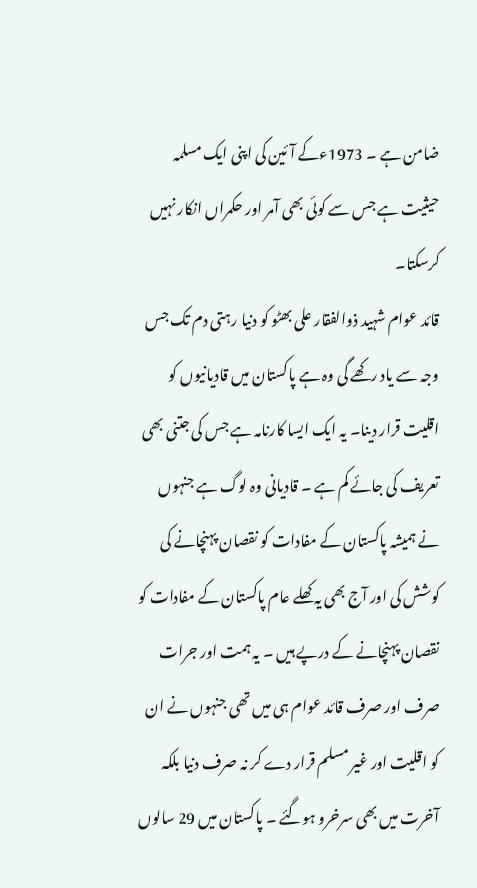ضامن ہے ۔ 1973ءکے آئین کی اپنی ایک مسلمہ حیثیت ہے جس سے کوئی بھی آمر اور حکمراں انکار نہیں کرسکتا۔
قائد عوام شہید ذوالفقار علی بھٹو کو دنیا رہتی دم تک جس وجہ سے یاد رکھے گی وہ ہے پاکستان میں قادیانیوں کو اقلیت قرار دینا۔ یہ ایک ایسا کارنامہ ہے جس کی جتنی بھی تعریف کی جائے کم ہے ۔ قادیانی وہ لوگ ہے جنہوں نے ہمیشہ پاکستان کے مفادات کو نقصان پہنچانے کی کوشش کی اور آج بھی یہ کھلے عام پاکستان کے مفادات کو نقصان پہنچانے کے درپے ہیں ۔ یہ ہمت اور جرات صرف اور صرف قائد عوام ہی میں تھی جنہوں نے ان کو اقلیت اور غیر مسلم قرار دے کر نہ صرف دنیا بلکہ آخرت میں بھی سرخرو ہوگئے ۔ پاکستان میں 29 سالوں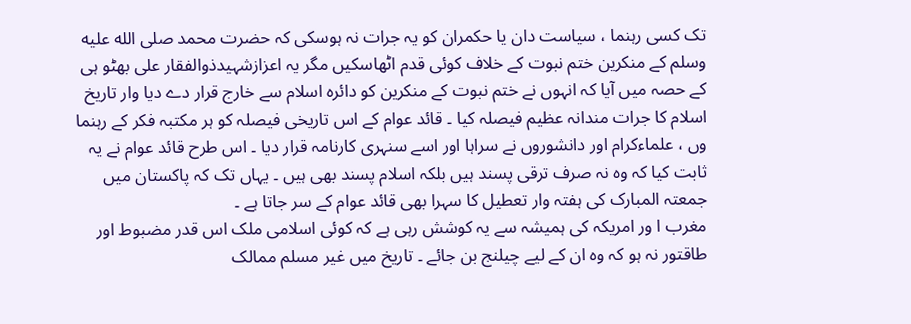تک کسی رہنما ، سیاست دان یا حکمران کو یہ جرات نہ ہوسکی کہ حضرت محمد صلى الله عليه وسلم کے منکرین ختم نبوت کے خلاف کوئی قدم اٹھاسکیں مگر یہ اعزازشہیدذوالفقار علی بھٹو ہی کے حصہ میں آیا کہ انہوں نے ختم نبوت کے منکرین کو دائرہ اسلام سے خارج قرار دے دیا وار تاریخ اسلام کا جرات مندانہ عظیم فیصلہ کیا ۔ قائد عوام کے اس تاریخی فیصلہ کو ہر مکتبہ فکر کے رہنما وں ، علماءکرام اور دانشوروں نے سراہا اور اسے سنہری کارنامہ قرار دیا ۔ اس طرح قائد عوام نے یہ ثابت کیا کہ وہ نہ صرف ترقی پسند ہیں بلکہ اسلام پسند بھی ہیں ۔ یہاں تک کہ پاکستان میں جمعتہ المبارک کی ہفتہ وار تعطیل کا سہرا بھی قائد عوام کے سر جاتا ہے ۔
مغرب ا ور امریکہ کی ہمیشہ سے یہ کوشش رہی ہے کہ کوئی اسلامی ملک اس قدر مضبوط اور طاقتور نہ ہو کہ وہ ان کے لیے چیلنج بن جائے ۔ تاریخ میں غیر مسلم ممالک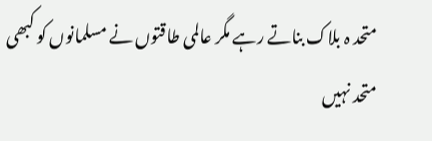متحد ہ بلاک بناتے رہے مگر عالمی طاقتوں نے مسلمانوں کو کبھی متحد نہیں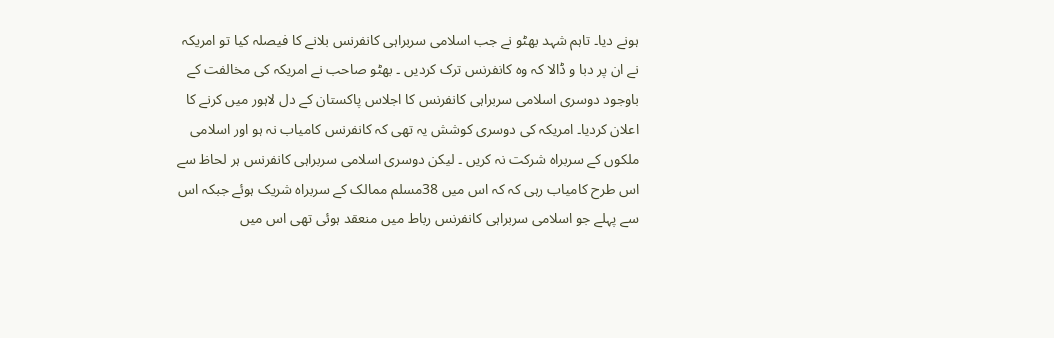ہونے دیا۔ تاہم شہد بھٹو نے جب اسلامی سربراہی کانفرنس بلانے کا فیصلہ کیا تو امریکہ نے ان پر دبا و ڈالا کہ وہ کانفرنس ترک کردیں ۔ بھٹو صاحب نے امریکہ کی مخالفت کے باوجود دوسری اسلامی سربراہی کانفرنس کا اجلاس پاکستان کے دل لاہور میں کرنے کا اعلان کردیا۔ امریکہ کی دوسری کوشش یہ تھی کہ کانفرنس کامیاب نہ ہو اور اسلامی ملکوں کے سربراہ شرکت نہ کریں ۔ لیکن دوسری اسلامی سربراہی کانفرنس ہر لحاظ سے اس طرح کامیاب رہی کہ کہ اس میں 38مسلم ممالک کے سربراہ شریک ہوئے جبکہ اس سے پہلے جو اسلامی سربراہی کانفرنس رباط میں منعقد ہوئی تھی اس میں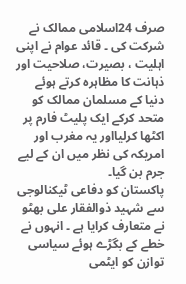صرف 24اسلامی ممالک نے شرکت کی ۔ قائد عوام نے اپنی اہلیت ، بصیرت، صلاحیت اور ذہانت کا مظاہرہ کرتے ہوئے دنیا کے مسلمان ممالک کو متحد کرکے ایک پلیٹ فارم پر اکٹھا کرلیااور یہ مغرب اور امریکہ کی نظر میں ان کے لیے جرم بن گیا۔
پاکستان کو دفاعی ٹیکنالوجی سے شہید ذوالفقار علی بھٹو نے متعارف کرایا ہے ۔ انہوں نے خطے کے بگڑے ہوئے سیاسی توازن کو ایٹمی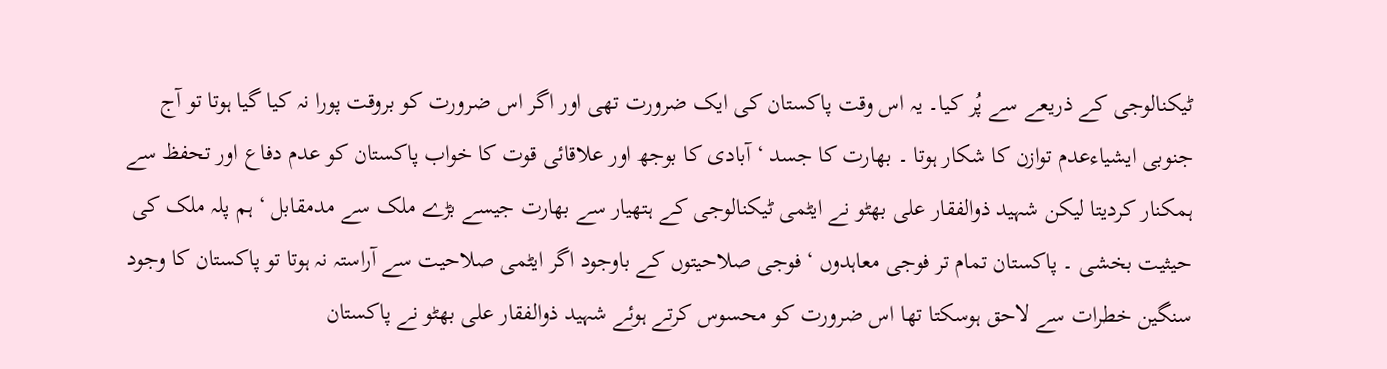ٹیکنالوجی کے ذریعے سے پُر کیا۔ یہ اس وقت پاکستان کی ایک ضرورت تھی اور اگر اس ضرورت کو بروقت پورا نہ کیا گیا ہوتا تو آج جنوبی ایشیاءعدم توازن کا شکار ہوتا ۔ بھارت کا جسد ‘ آبادی کا بوجھ اور علاقائی قوت کا خواب پاکستان کو عدم دفاع اور تحفظ سے ہمکنار کردیتا لیکن شہید ذوالفقار علی بھٹو نے ایٹمی ٹیکنالوجی کے ہتھیار سے بھارت جیسے بڑے ملک سے مدمقابل ‘ ہم پلہ ملک کی حیثیت بخشی ۔ پاکستان تمام تر فوجی معاہدوں ‘ فوجی صلاحیتوں کے باوجود اگر ایٹمی صلاحیت سے آراستہ نہ ہوتا تو پاکستان کا وجود سنگین خطرات سے لاحق ہوسکتا تھا اس ضرورت کو محسوس کرتے ہوئے شہید ذوالفقار علی بھٹو نے پاکستان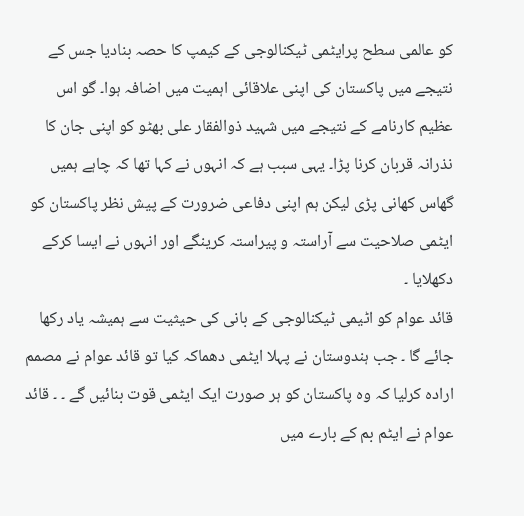کو عالمی سطح پرایٹمی ٹیکنالوجی کے کیمپ کا حصہ بنادیا جس کے نتیجے میں پاکستان کی اپنی علاقائی اہمیت میں اضافہ ہوا۔ گو اس عظیم کارنامے کے نتیجے میں شہید ذوالفقار علی بھٹو کو اپنی جان کا نذرانہ قربان کرنا پڑا۔ یہی سبب ہے کہ انہوں نے کہا تھا کہ چاہے ہمیں گھاس کھانی پڑی لیکن ہم اپنی دفاعی ضرورت کے پیش نظر پاکستان کو ایٹمی صلاحیت سے آراستہ و پیراستہ کرینگے اور انہوں نے ایسا کرکے دکھلایا ۔
قائد عوام کو اٹیمی ٹیکنالوجی کے بانی کی حیثیت سے ہمیشہ یاد رکھا جائے گا ۔ جب ہندوستان نے پہلا ایٹمی دھماکہ کیا تو قائد عوام نے مصمم ارادہ کرلیا کہ وہ پاکستان کو ہر صورت ایک ایٹمی قوت بنائیں گے ۔ ۔ قائد عوام نے ایٹم بم کے بارے میں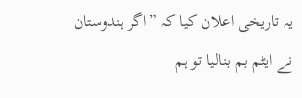یہ تاریخی اعلان کیا کہ ”اگر ہندوستان نے ایٹم بم بنالیا تو ہم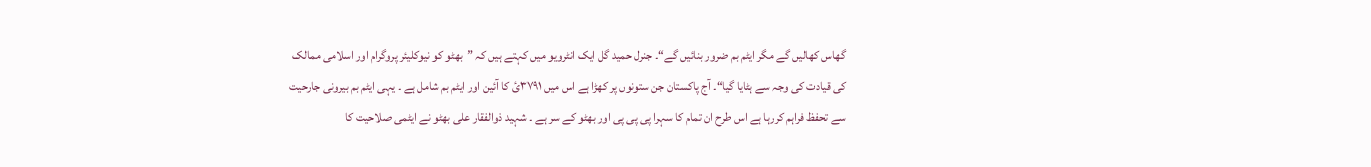گھاس کھالیں گے مگر ایٹم بم ضرور بنائیں گے“۔ جنرل حمید گل ایک انٹرویو میں کہتے ہیں کہ ”بھٹو کو نیوکلیئر پروگرام اور اسلامی ممالک کی قیادت کی وجہ سے ہٹایا گیا“۔ آج پاکستان جن ستونوں پر کھڑا ہے اس میں ۳۷۹۱ئ کا آئین اور ایٹم بم شامل ہے ۔ یہی ایٹم بم بیرونی جارحیت سے تحفظ فراہم کررہا ہے اس طرح ان تمام کا سہرا پی پی پی اور بھٹو کے سر ہے ۔ شہید ذوالفقار علی بھٹو نے ایٹمی صلاحیت کا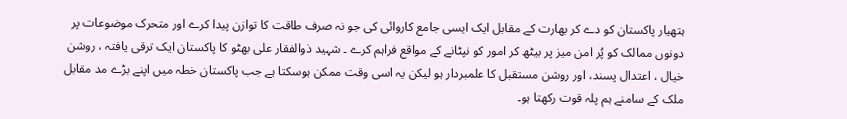ہتھیار پاکستان کو دے کر بھارت کے مقابل ایک ایسی جامع کاروائی کی جو نہ صرف طاقت کا توازن پیدا کرے اور متحرک موضوعات پر دونوں ممالک کو پُر امن میز پر بیٹھ کر امور کو نپٹانے کے مواقع فراہم کرے ۔ شہید ذوالفقار علی بھٹو کا پاکستان ایک ترقی یافتہ ، روشن خیال ، اعتدال پسند، اور روشن مستقبل کا علمبردار ہو لیکن یہ اسی وقت ممکن ہوسکتا ہے جب پاکستان خطہ میں اپنے بڑے مد مقابل ملک کے سامنے ہم پلہ قوت رکھتا ہو۔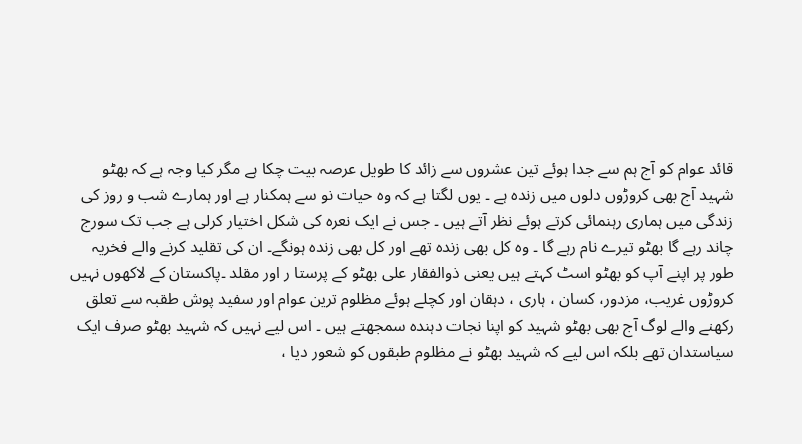قائد عوام کو آج ہم سے جدا ہوئے تین عشروں سے زائد کا طویل عرصہ بیت چکا ہے مگر کیا وجہ ہے کہ بھٹو شہید آج بھی کروڑوں دلوں میں زندہ ہے ۔ یوں لگتا ہے کہ وہ حیات نو سے ہمکنار ہے اور ہمارے شب و روز کی زندگی میں ہماری رہنمائی کرتے ہوئے نظر آتے ہیں ۔ جس نے ایک نعرہ کی شکل اختیار کرلی ہے جب تک سورج چاند رہے گا بھٹو تیرے نام رہے گا ۔ وہ کل بھی زندہ تھے اور کل بھی زندہ ہونگے۔ ان کی تقلید کرنے والے فخریہ طور پر اپنے آپ کو بھٹو اسٹ کہتے ہیں یعنی ذوالفقار علی بھٹو کے پرستا ر اور مقلد ۔پاکستان کے لاکھوں نہیں کروڑوں غریب، مزدور، کسان ، ہاری ، دہقان اور کچلے ہوئے مظلوم ترین عوام اور سفید پوش طقبہ سے تعلق رکھنے والے لوگ آج بھی بھٹو شہید کو اپنا نجات دہندہ سمجھتے ہیں ۔ اس لیے نہیں کہ شہید بھٹو صرف ایک سیاستدان تھے بلکہ اس لیے کہ شہید بھٹو نے مظلوم طبقوں کو شعور دیا ،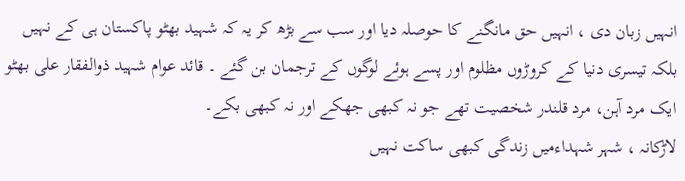انہیں زبان دی ، انہیں حق مانگنے کا حوصلہ دیا اور سب سے بڑھ کر یہ کہ شہید بھٹو پاکستان ہی کے نہیں بلکہ تیسری دنیا کے کروڑوں مظلوم اور پسے ہوئے لوگوں کے ترجمان بن گئے ۔ قائد عوام شہید ذوالفقار علی بھٹو ایک مرد آہن، مرد قلندر شخصیت تھے جو نہ کبھی جھکے اور نہ کبھی بکے۔
لاڑکانہ ، شہر شہداءمیں زندگی کبھی ساکت نہیں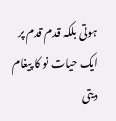ہوتی بلکہ قدم قدم پر ایک حیات نو کا پیغام دیتی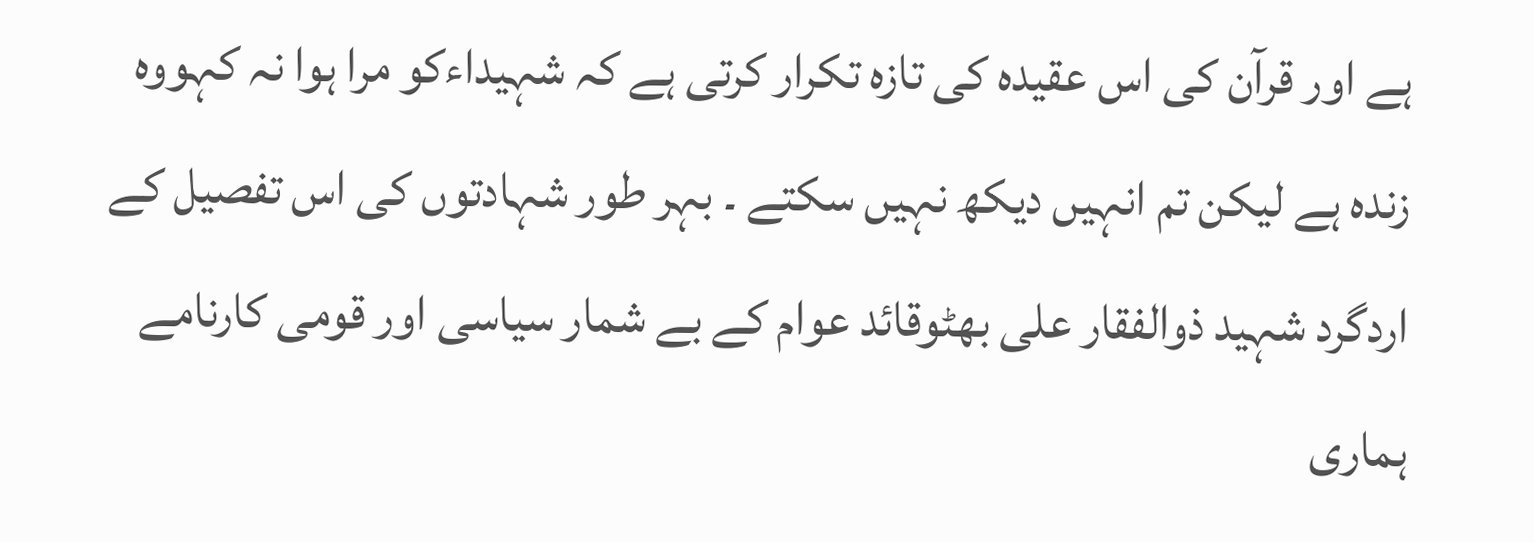ہے اور قرآن کی اس عقیدہ کی تازہ تکرار کرتی ہے کہ شہیداءکو مرا ہوا نہ کہووہ زندہ ہے لیکن تم انہیں دیکھ نہیں سکتے ۔ بہر طور شہادتوں کی اس تفصیل کے اردگرد شہید ذوالفقار علی بھٹوقائد عوام کے بے شمار سیاسی اور قومی کارنامے ہماری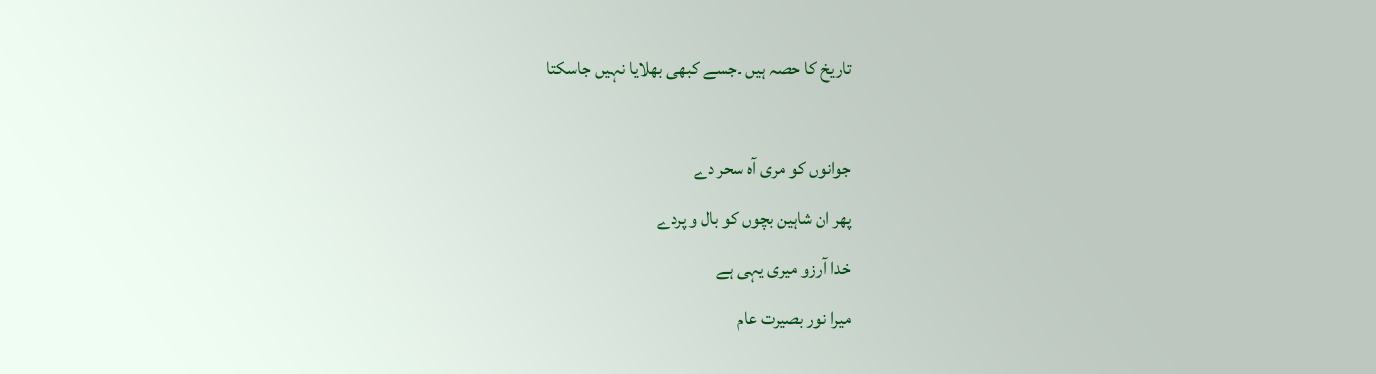تاریخ کا حصہ ہیں ۔جسے کبھی بھلایا نہیں جاسکتا

جوانوں کو مری آہ سحر دے
پھر ان شاہین بچوں کو بال و پردے
خدا آرزو میری یہی ہے
میرا نور بصیرت عام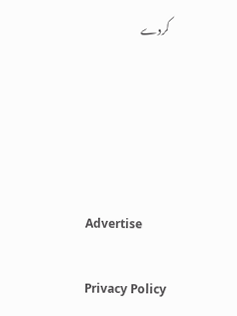کردے





Advertise

Privacy Policy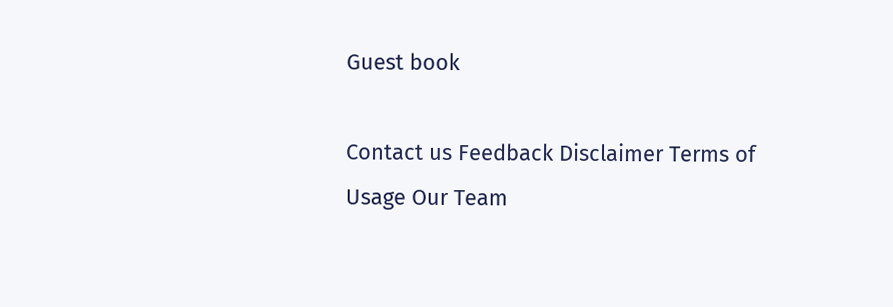Guest book

Contact us Feedback Disclaimer Terms of Usage Our Team